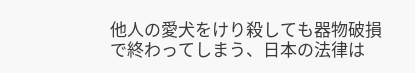他人の愛犬をけり殺しても器物破損で終わってしまう、日本の法律は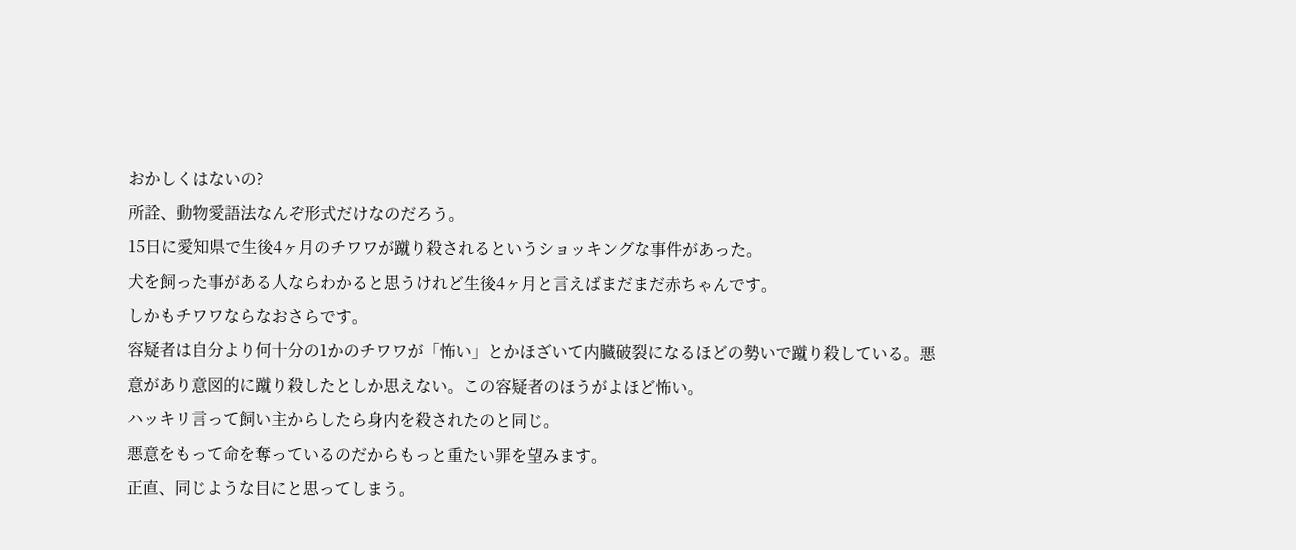おかしくはないの?
所詮、動物愛語法なんぞ形式だけなのだろう。
15日に愛知県で生後4ヶ月のチワワが蹴り殺されるというショッキングな事件があった。
犬を飼った事がある人ならわかると思うけれど生後4ヶ月と言えばまだまだ赤ちゃんです。
しかもチワワならなおさらです。
容疑者は自分より何十分の1かのチワワが「怖い」とかほざいて内臓破裂になるほどの勢いで蹴り殺している。悪意があり意図的に蹴り殺したとしか思えない。この容疑者のほうがよほど怖い。
ハッキリ言って飼い主からしたら身内を殺されたのと同じ。
悪意をもって命を奪っているのだからもっと重たい罪を望みます。
正直、同じような目にと思ってしまう。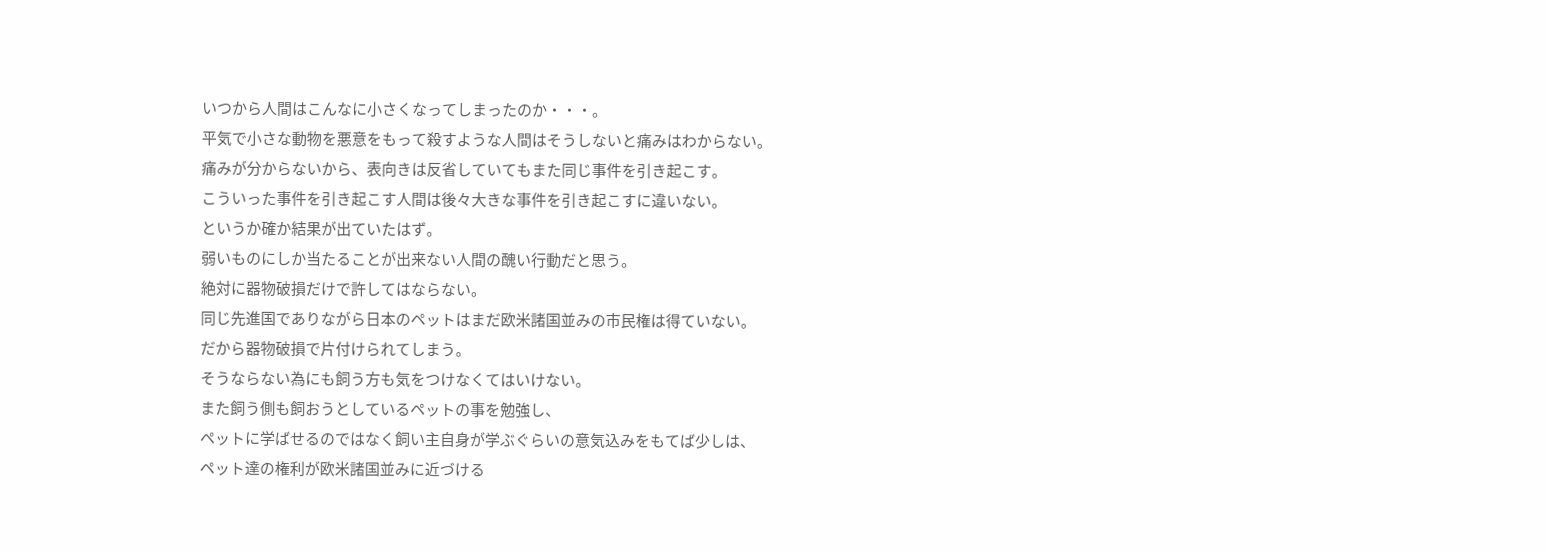いつから人間はこんなに小さくなってしまったのか・・・。
平気で小さな動物を悪意をもって殺すような人間はそうしないと痛みはわからない。
痛みが分からないから、表向きは反省していてもまた同じ事件を引き起こす。
こういった事件を引き起こす人間は後々大きな事件を引き起こすに違いない。
というか確か結果が出ていたはず。
弱いものにしか当たることが出来ない人間の醜い行動だと思う。
絶対に器物破損だけで許してはならない。
同じ先進国でありながら日本のペットはまだ欧米諸国並みの市民権は得ていない。
だから器物破損で片付けられてしまう。
そうならない為にも飼う方も気をつけなくてはいけない。
また飼う側も飼おうとしているペットの事を勉強し、
ペットに学ばせるのではなく飼い主自身が学ぶぐらいの意気込みをもてば少しは、
ペット達の権利が欧米諸国並みに近づける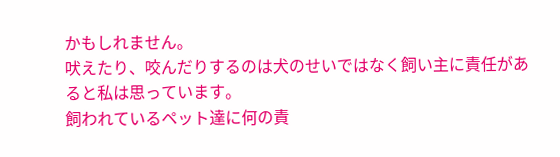かもしれません。
吠えたり、咬んだりするのは犬のせいではなく飼い主に責任があると私は思っています。
飼われているペット達に何の責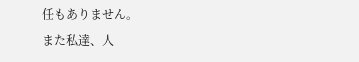任もありません。
また私達、人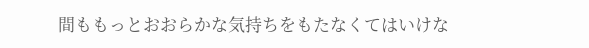間ももっとおおらかな気持ちをもたなくてはいけな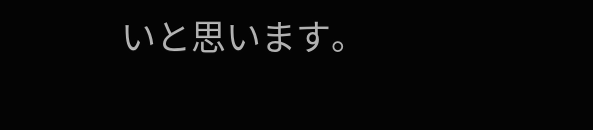いと思います。